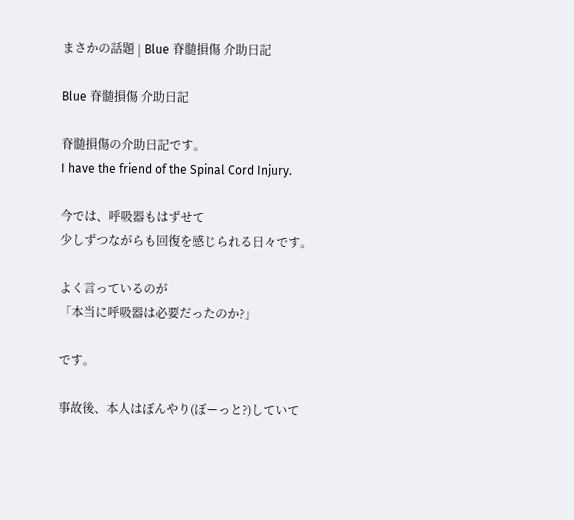まさかの話題 | Blue 脊髄損傷 介助日記

Blue 脊髄損傷 介助日記

脊髄損傷の介助日記です。
I have the friend of the Spinal Cord Injury.

今では、呼吸器もはずせて
少しずつながらも回復を感じられる日々です。

よく言っているのが
「本当に呼吸器は必要だったのか?」

です。

事故後、本人はぼんやり(ぼーっと?)していて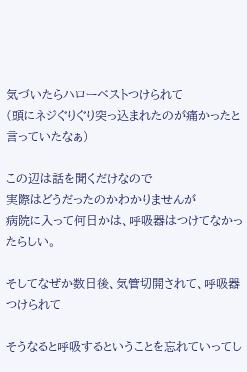気づいたらハローベストつけられて
(頭にネジぐりぐり突っ込まれたのが痛かったと言っていたなぁ)

この辺は話を聞くだけなので
実際はどうだったのかわかりませんが
病院に入って何日かは、呼吸器はつけてなかったらしい。

そしてなぜか数日後、気管切開されて、呼吸器つけられて

そうなると呼吸するということを忘れていってし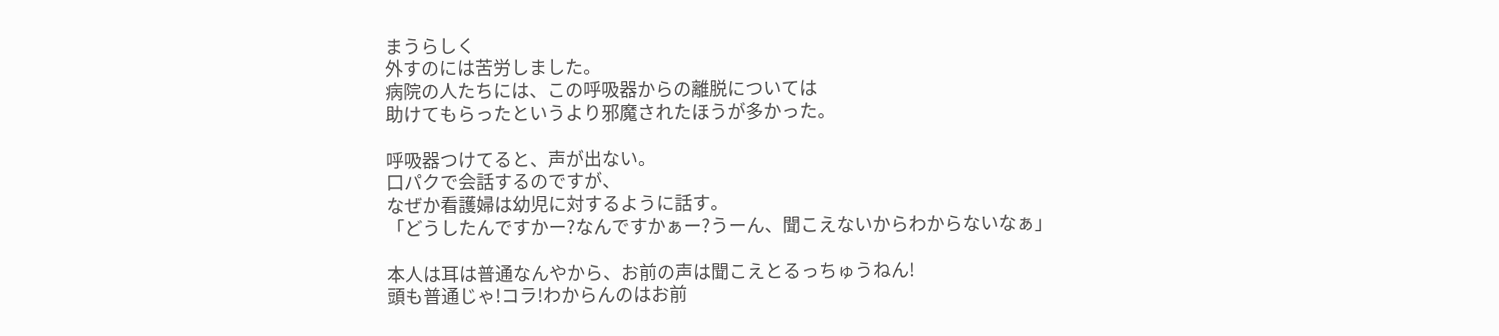まうらしく
外すのには苦労しました。
病院の人たちには、この呼吸器からの離脱については
助けてもらったというより邪魔されたほうが多かった。

呼吸器つけてると、声が出ない。
口パクで会話するのですが、
なぜか看護婦は幼児に対するように話す。
「どうしたんですかー?なんですかぁー?うーん、聞こえないからわからないなぁ」

本人は耳は普通なんやから、お前の声は聞こえとるっちゅうねん!
頭も普通じゃ!コラ!わからんのはお前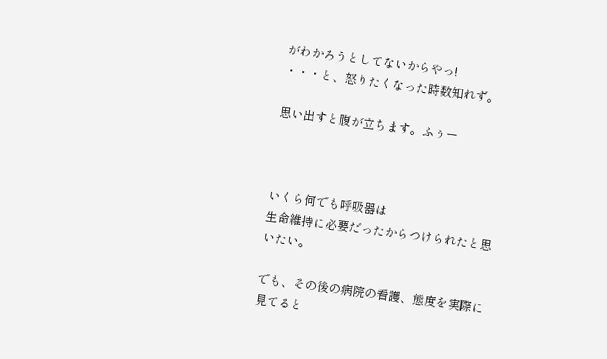がわかろうとしてないからやっ!
・・・と、怒りたくなった時数知れず。

思い出すと腹が立ちます。ふぅー



いくら何でも呼吸器は
生命維持に必要だったからつけられたと思いたい。

でも、その後の病院の看護、態度を実際に見てると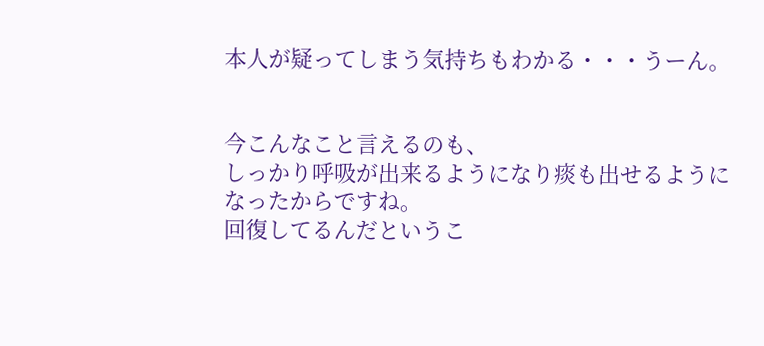本人が疑ってしまう気持ちもわかる・・・うーん。


今こんなこと言えるのも、
しっかり呼吸が出来るようになり痰も出せるようになったからですね。
回復してるんだというこ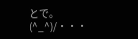とで。(^_^)/・・・